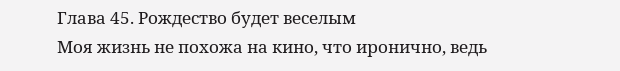Глава 45. Рождество будет веселым
Моя жизнь не похожа на кино, что иронично, ведь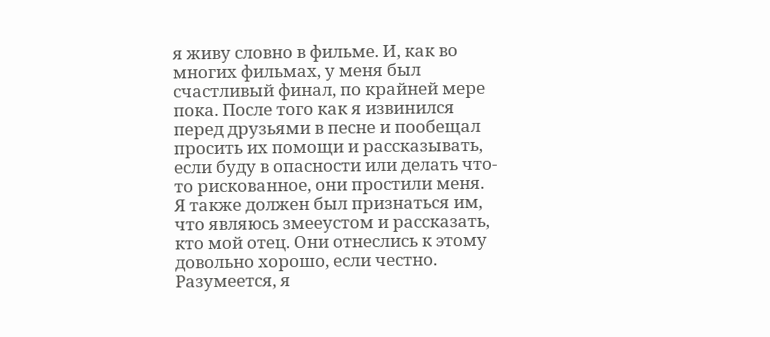я живу словно в фильме. И, как во многих фильмах, у меня был счастливый финал, по крайней мере пока. После того как я извинился перед друзьями в песне и пообещал просить их помощи и рассказывать, если буду в опасности или делать что-то рискованное, они простили меня.
Я также должен был признаться им, что являюсь змееустом и рассказать, кто мой отец. Они отнеслись к этому довольно хорошо, если честно.
Разумеется, я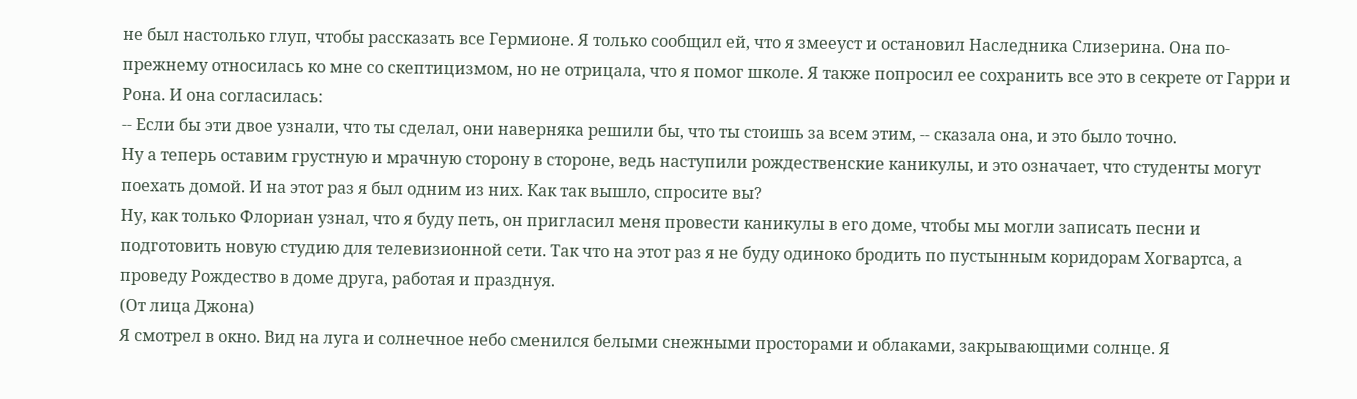не был настолько глуп, чтобы рассказать все Гермионе. Я только сообщил ей, что я змееуст и остановил Наследника Слизерина. Она по-прежнему относилась ко мне со скептицизмом, но не отрицала, что я помог школе. Я также попросил ее сохранить все это в секрете от Гарри и Рона. И она согласилась:
-- Если бы эти двое узнали, что ты сделал, они наверняка решили бы, что ты стоишь за всем этим, -- сказала она, и это было точно.
Ну а теперь оставим грустную и мрачную сторону в стороне, ведь наступили рождественские каникулы, и это означает, что студенты могут поехать домой. И на этот раз я был одним из них. Как так вышло, спросите вы?
Ну, как только Флориан узнал, что я буду петь, он пригласил меня провести каникулы в его доме, чтобы мы могли записать песни и подготовить новую студию для телевизионной сети. Так что на этот раз я не буду одиноко бродить по пустынным коридорам Хогвартса, а проведу Рождество в доме друга, работая и празднуя.
(От лица Джона)
Я смотрел в окно. Вид на луга и солнечное небо сменился белыми снежными просторами и облаками, закрывающими солнце. Я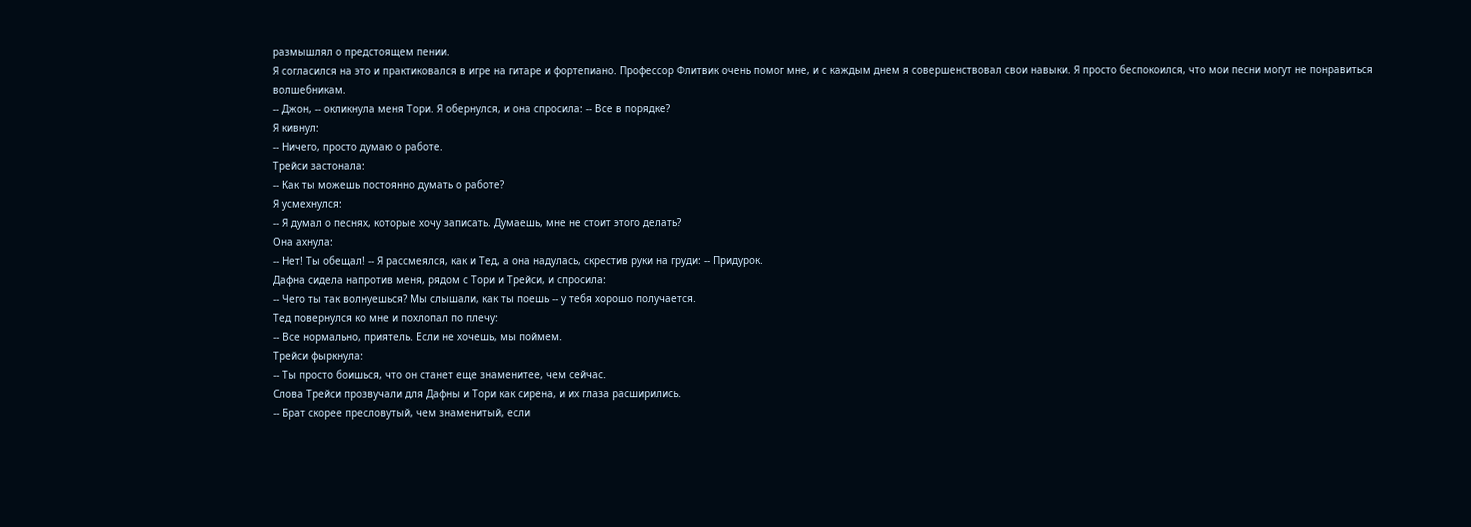размышлял о предстоящем пении.
Я согласился на это и практиковался в игре на гитаре и фортепиано. Профессор Флитвик очень помог мне, и с каждым днем я совершенствовал свои навыки. Я просто беспокоился, что мои песни могут не понравиться волшебникам.
-- Джон, -- окликнула меня Тори. Я обернулся, и она спросила: -- Все в порядке?
Я кивнул:
-- Ничего, просто думаю о работе.
Трейси застонала:
-- Как ты можешь постоянно думать о работе?
Я усмехнулся:
-- Я думал о песнях, которые хочу записать. Думаешь, мне не стоит этого делать?
Она ахнула:
-- Нет! Ты обещал! -- Я рассмеялся, как и Тед, а она надулась, скрестив руки на груди: -- Придурок.
Дафна сидела напротив меня, рядом с Тори и Трейси, и спросила:
-- Чего ты так волнуешься? Мы слышали, как ты поешь -- у тебя хорошо получается.
Тед повернулся ко мне и похлопал по плечу:
-- Все нормально, приятель. Если не хочешь, мы поймем.
Трейси фыркнула:
-- Ты просто боишься, что он станет еще знаменитее, чем сейчас.
Слова Трейси прозвучали для Дафны и Тори как сирена, и их глаза расширились.
-- Брат скорее пресловутый, чем знаменитый, если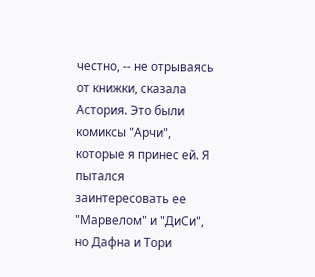честно, -- не отрываясь от книжки, сказала Астория. Это были комиксы "Арчи", которые я принес ей. Я пытался заинтересовать ее "Марвелом" и "ДиСи", но Дафна и Тори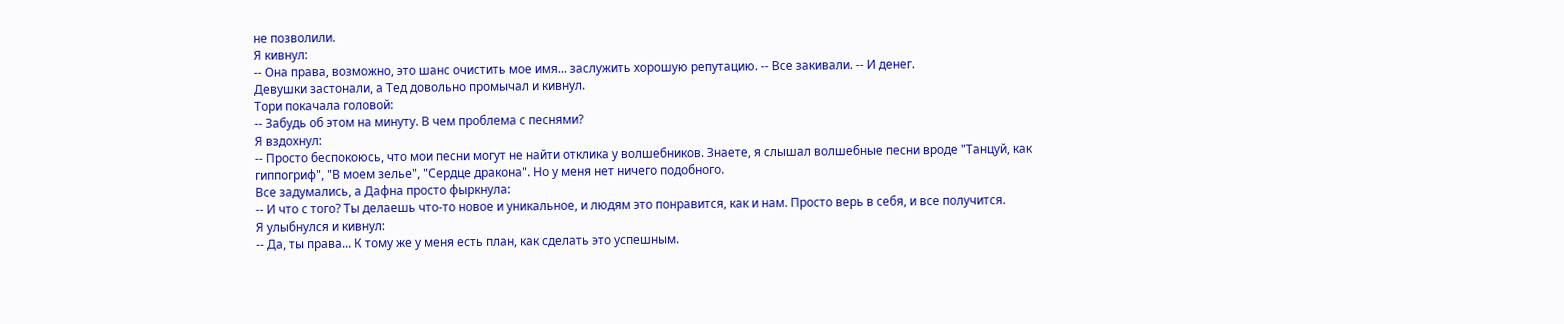не позволили.
Я кивнул:
-- Она права, возможно, это шанс очистить мое имя... заслужить хорошую репутацию. -- Все закивали. -- И денег.
Девушки застонали, а Тед довольно промычал и кивнул.
Тори покачала головой:
-- Забудь об этом на минуту. В чем проблема с песнями?
Я вздохнул:
-- Просто беспокоюсь, что мои песни могут не найти отклика у волшебников. Знаете, я слышал волшебные песни вроде "Танцуй, как гиппогриф", "В моем зелье", "Сердце дракона". Но у меня нет ничего подобного.
Все задумались, а Дафна просто фыркнула:
-- И что с того? Ты делаешь что-то новое и уникальное, и людям это понравится, как и нам. Просто верь в себя, и все получится.
Я улыбнулся и кивнул:
-- Да, ты права... К тому же у меня есть план, как сделать это успешным.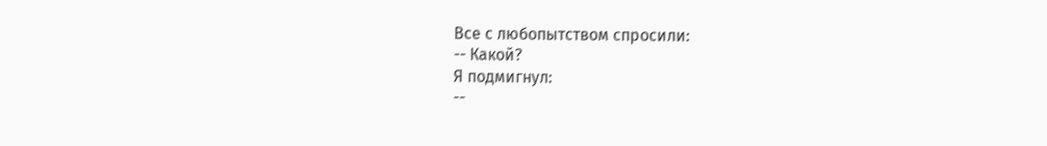Все с любопытством спросили:
-- Какой?
Я подмигнул:
--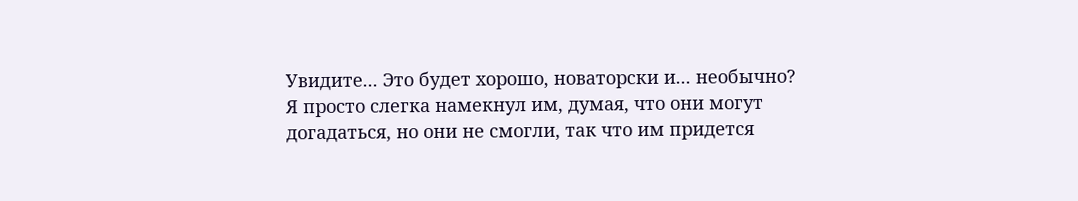Увидите... Это будет хорошо, новаторски и... необычно?
Я просто слегка намекнул им, думая, что они могут догадаться, но они не смогли, так что им придется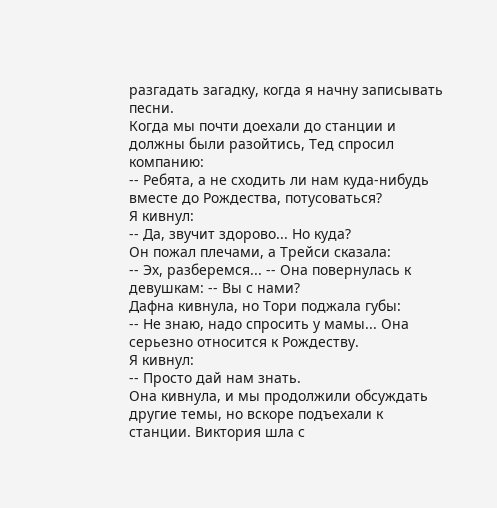разгадать загадку, когда я начну записывать песни.
Когда мы почти доехали до станции и должны были разойтись, Тед спросил компанию:
-- Ребята, а не сходить ли нам куда-нибудь вместе до Рождества, потусоваться?
Я кивнул:
-- Да, звучит здорово... Но куда?
Он пожал плечами, а Трейси сказала:
-- Эх, разберемся... -- Она повернулась к девушкам: -- Вы с нами?
Дафна кивнула, но Тори поджала губы:
-- Не знаю, надо спросить у мамы... Она серьезно относится к Рождеству.
Я кивнул:
-- Просто дай нам знать.
Она кивнула, и мы продолжили обсуждать другие темы, но вскоре подъехали к станции. Виктория шла с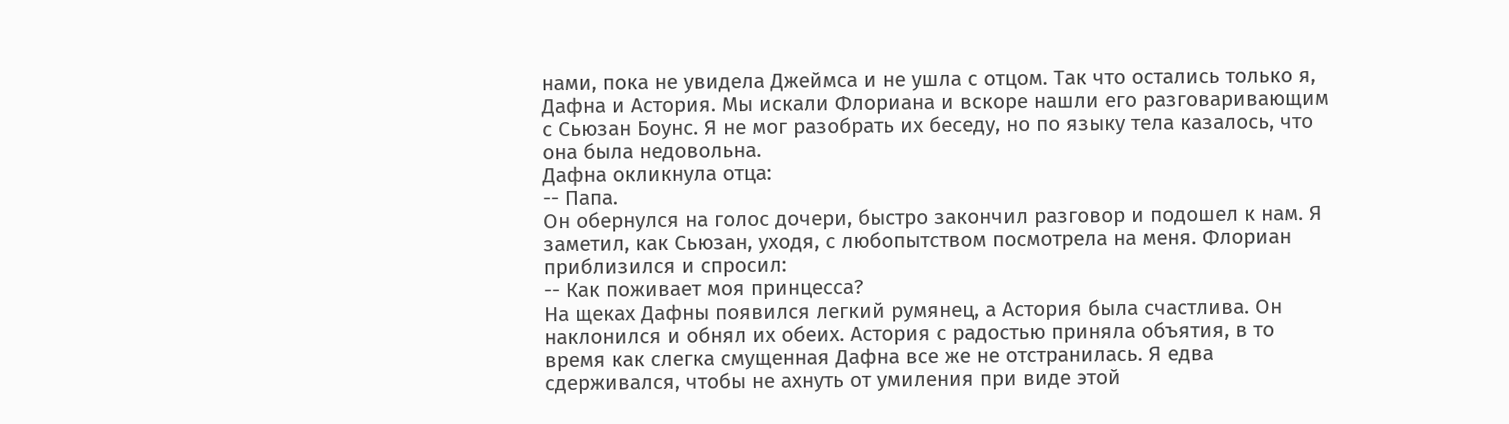нами, пока не увидела Джеймса и не ушла с отцом. Так что остались только я, Дафна и Астория. Мы искали Флориана и вскоре нашли его разговаривающим с Сьюзан Боунс. Я не мог разобрать их беседу, но по языку тела казалось, что она была недовольна.
Дафна окликнула отца:
-- Папа.
Он обернулся на голос дочери, быстро закончил разговор и подошел к нам. Я заметил, как Сьюзан, уходя, с любопытством посмотрела на меня. Флориан приблизился и спросил:
-- Как поживает моя принцесса?
На щеках Дафны появился легкий румянец, а Астория была счастлива. Он наклонился и обнял их обеих. Астория с радостью приняла объятия, в то время как слегка смущенная Дафна все же не отстранилась. Я едва сдерживался, чтобы не ахнуть от умиления при виде этой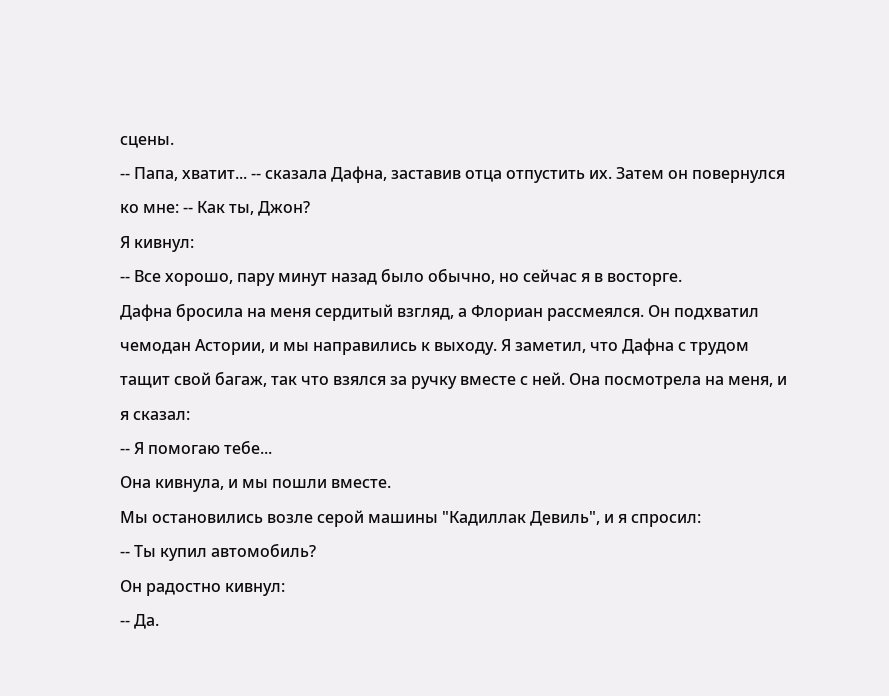сцены.
-- Папа, хватит... -- сказала Дафна, заставив отца отпустить их. Затем он повернулся ко мне: -- Как ты, Джон?
Я кивнул:
-- Все хорошо, пару минут назад было обычно, но сейчас я в восторге.
Дафна бросила на меня сердитый взгляд, а Флориан рассмеялся. Он подхватил чемодан Астории, и мы направились к выходу. Я заметил, что Дафна с трудом тащит свой багаж, так что взялся за ручку вместе с ней. Она посмотрела на меня, и я сказал:
-- Я помогаю тебе...
Она кивнула, и мы пошли вместе.
Мы остановились возле серой машины "Кадиллак Девиль", и я спросил:
-- Ты купил автомобиль?
Он радостно кивнул:
-- Да.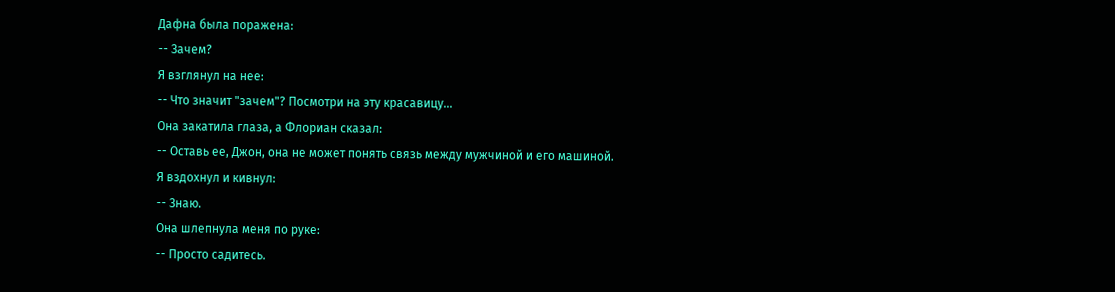Дафна была поражена:
-- Зачем?
Я взглянул на нее:
-- Что значит "зачем"? Посмотри на эту красавицу...
Она закатила глаза, а Флориан сказал:
-- Оставь ее, Джон, она не может понять связь между мужчиной и его машиной.
Я вздохнул и кивнул:
-- Знаю.
Она шлепнула меня по руке:
-- Просто садитесь.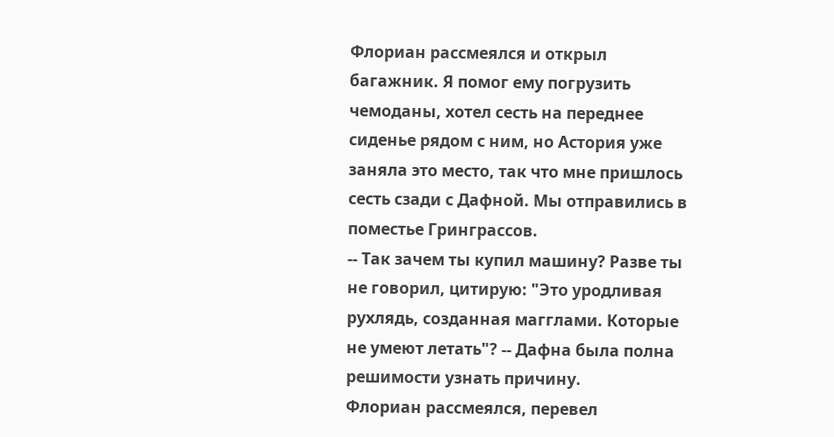Флориан рассмеялся и открыл багажник. Я помог ему погрузить чемоданы, хотел сесть на переднее сиденье рядом с ним, но Астория уже заняла это место, так что мне пришлось сесть сзади с Дафной. Мы отправились в поместье Гринграссов.
-- Так зачем ты купил машину? Разве ты не говорил, цитирую: "Это уродливая рухлядь, созданная магглами. Которые не умеют летать"? -- Дафна была полна решимости узнать причину.
Флориан рассмеялся, перевел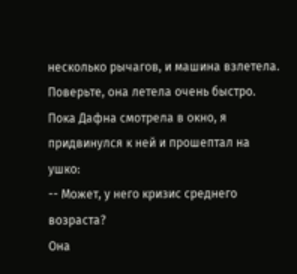несколько рычагов, и машина взлетела. Поверьте, она летела очень быстро.
Пока Дафна смотрела в окно, я придвинулся к ней и прошептал на ушко:
-- Может, у него кризис среднего возраста?
Она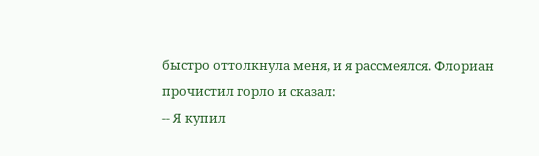быстро оттолкнула меня, и я рассмеялся. Флориан прочистил горло и сказал:
-- Я купил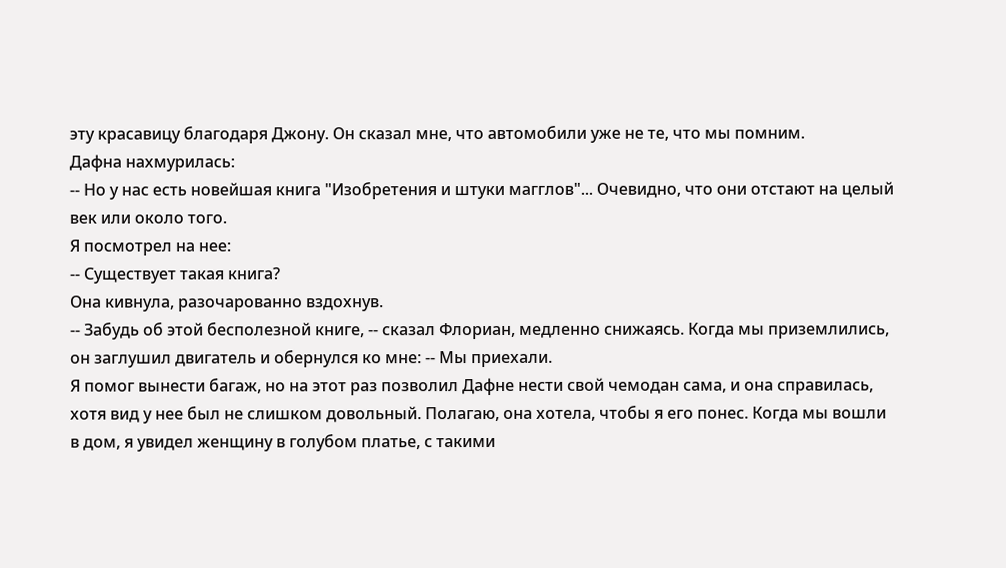эту красавицу благодаря Джону. Он сказал мне, что автомобили уже не те, что мы помним.
Дафна нахмурилась:
-- Но у нас есть новейшая книга "Изобретения и штуки магглов"... Очевидно, что они отстают на целый век или около того.
Я посмотрел на нее:
-- Существует такая книга?
Она кивнула, разочарованно вздохнув.
-- Забудь об этой бесполезной книге, -- сказал Флориан, медленно снижаясь. Когда мы приземлились, он заглушил двигатель и обернулся ко мне: -- Мы приехали.
Я помог вынести багаж, но на этот раз позволил Дафне нести свой чемодан сама, и она справилась, хотя вид у нее был не слишком довольный. Полагаю, она хотела, чтобы я его понес. Когда мы вошли в дом, я увидел женщину в голубом платье, с такими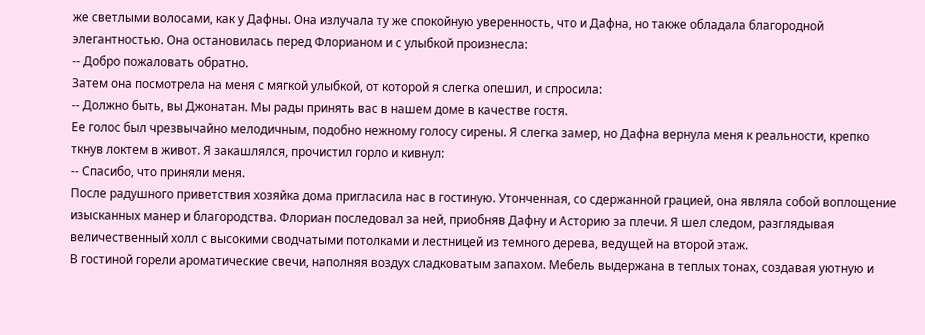же светлыми волосами, как у Дафны. Она излучала ту же спокойную уверенность, что и Дафна, но также обладала благородной элегантностью. Она остановилась перед Флорианом и с улыбкой произнесла:
-- Добро пожаловать обратно.
Затем она посмотрела на меня с мягкой улыбкой, от которой я слегка опешил, и спросила:
-- Должно быть, вы Джонатан. Мы рады принять вас в нашем доме в качестве гостя.
Ее голос был чрезвычайно мелодичным, подобно нежному голосу сирены. Я слегка замер, но Дафна вернула меня к реальности, крепко ткнув локтем в живот. Я закашлялся, прочистил горло и кивнул:
-- Спасибо, что приняли меня.
После радушного приветствия хозяйка дома пригласила нас в гостиную. Утонченная, со сдержанной грацией, она являла собой воплощение изысканных манер и благородства. Флориан последовал за ней, приобняв Дафну и Асторию за плечи. Я шел следом, разглядывая величественный холл с высокими сводчатыми потолками и лестницей из темного дерева, ведущей на второй этаж.
В гостиной горели ароматические свечи, наполняя воздух сладковатым запахом. Мебель выдержана в теплых тонах, создавая уютную и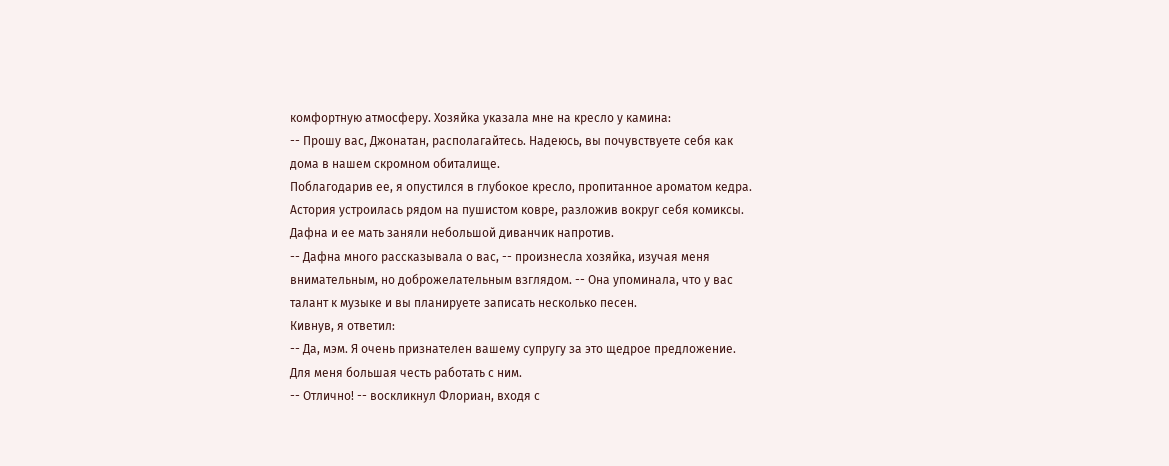комфортную атмосферу. Хозяйка указала мне на кресло у камина:
-- Прошу вас, Джонатан, располагайтесь. Надеюсь, вы почувствуете себя как дома в нашем скромном обиталище.
Поблагодарив ее, я опустился в глубокое кресло, пропитанное ароматом кедра. Астория устроилась рядом на пушистом ковре, разложив вокруг себя комиксы. Дафна и ее мать заняли небольшой диванчик напротив.
-- Дафна много рассказывала о вас, -- произнесла хозяйка, изучая меня внимательным, но доброжелательным взглядом. -- Она упоминала, что у вас талант к музыке и вы планируете записать несколько песен.
Кивнув, я ответил:
-- Да, мэм. Я очень признателен вашему супругу за это щедрое предложение. Для меня большая честь работать с ним.
-- Отлично! -- воскликнул Флориан, входя с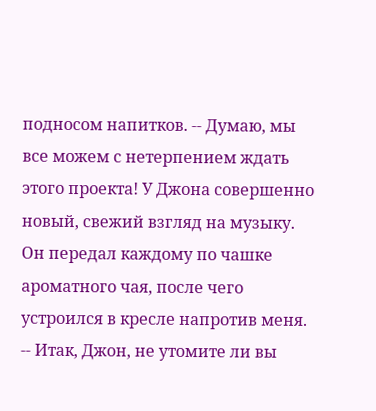подносом напитков. -- Думаю, мы все можем с нетерпением ждать этого проекта! У Джона совершенно новый, свежий взгляд на музыку.
Он передал каждому по чашке ароматного чая, после чего устроился в кресле напротив меня.
-- Итак, Джон, не утомите ли вы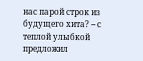нас парой строк из будущего хита? -- с теплой улыбкой предложил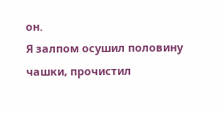он.
Я залпом осушил половину чашки, прочистил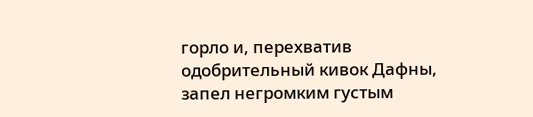горло и, перехватив одобрительный кивок Дафны, запел негромким густым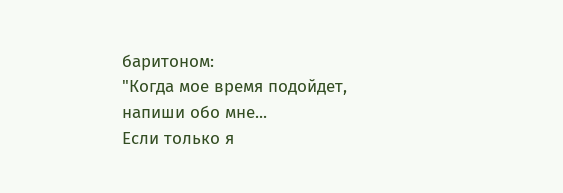баритоном:
"Когда мое время подойдет, напиши обо мне...
Если только я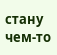стану чем-то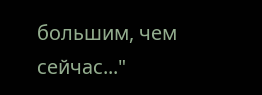большим, чем сейчас..."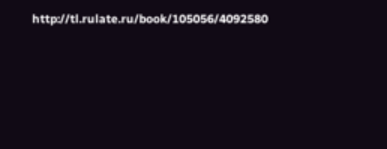http://tl.rulate.ru/book/105056/4092580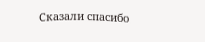Сказали спасибо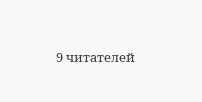9 читателей